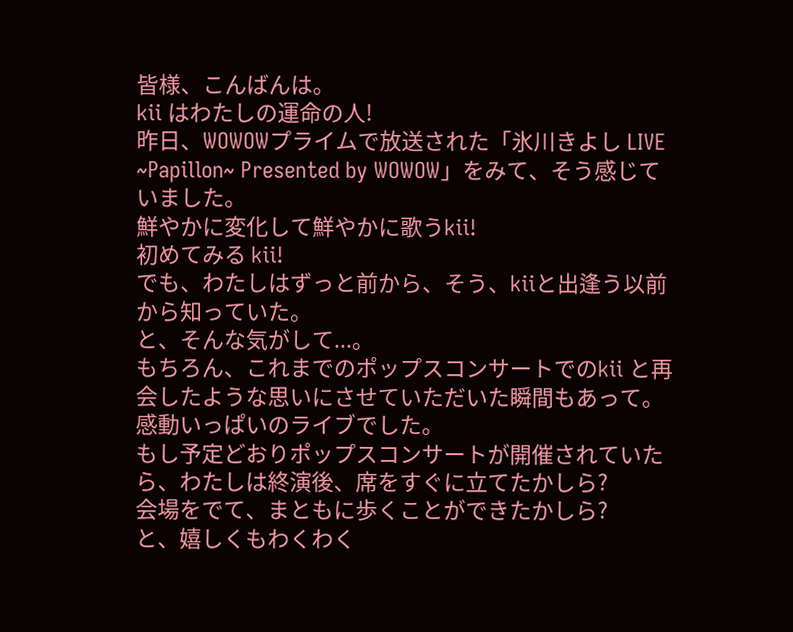皆様、こんばんは。
kii はわたしの運命の人!
昨日、WOWOWプライムで放送された「氷川きよし LIVE ~Papillon~ Presented by WOWOW」をみて、そう感じていました。
鮮やかに変化して鮮やかに歌うkii!
初めてみる kii!
でも、わたしはずっと前から、そう、kiiと出逢う以前から知っていた。
と、そんな気がして...。
もちろん、これまでのポップスコンサートでのkii と再会したような思いにさせていただいた瞬間もあって。
感動いっぱいのライブでした。
もし予定どおりポップスコンサートが開催されていたら、わたしは終演後、席をすぐに立てたかしら?
会場をでて、まともに歩くことができたかしら?
と、嬉しくもわくわく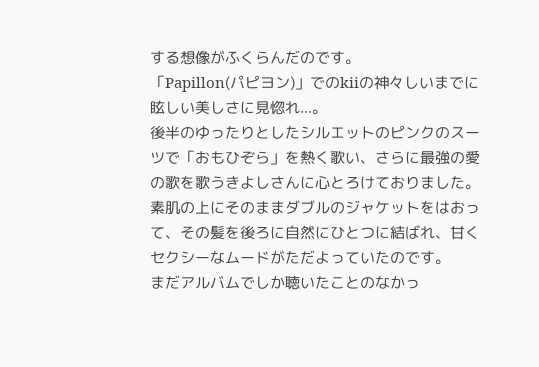する想像がふくらんだのです。
「Papillon(パピヨン)」でのkiiの神々しいまでに眩しい美しさに見惚れ...。
後半のゆったりとしたシルエットのピンクのスーツで「おもひぞら」を熱く歌い、さらに最強の愛の歌を歌うきよしさんに心とろけておりました。
素肌の上にそのままダブルのジャケットをはおって、その髪を後ろに自然にひとつに結ばれ、甘くセクシーなムードがただよっていたのです。
まだアルバムでしか聴いたことのなかっ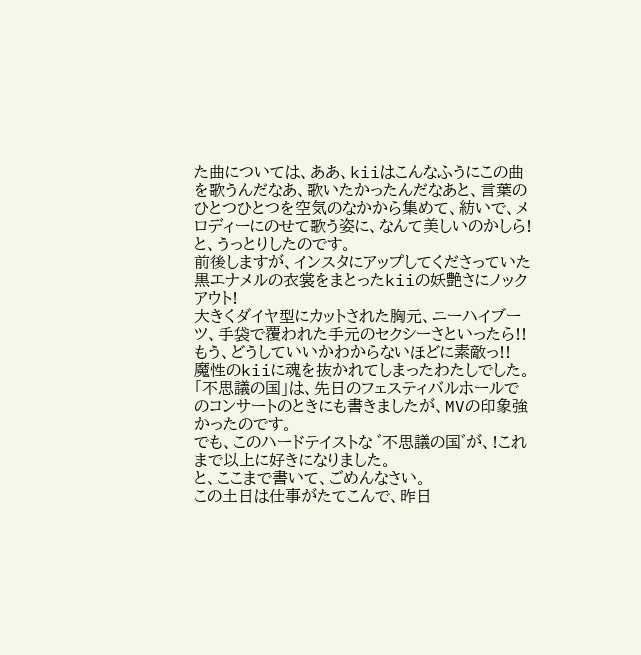た曲については、ああ、kiiはこんなふうにこの曲を歌うんだなあ、歌いたかったんだなあと、言葉のひとつひとつを空気のなかから集めて、紡いで、メロディーにのせて歌う姿に、なんて美しいのかしら! と、うっとりしたのです。
前後しますが、インスタにアップしてくださっていた黒エナメルの衣裳をまとったkiiの妖艶さにノックアウト!
大きくダイヤ型にカットされた胸元、ニーハイブーツ、手袋で覆われた手元のセクシーさといったら!!
もう、どうしていいかわからないほどに素敵っ!!
魔性のkiiに魂を抜かれてしまったわたしでした。
「不思議の国」は、先日のフェスティバルホールでのコンサートのときにも書きましたが、MVの印象強かったのです。
でも、このハードテイストな ゛不思議の国゛が、!これまで以上に好きになりました。
と、ここまで書いて、ごめんなさい。
この土日は仕事がたてこんで、昨日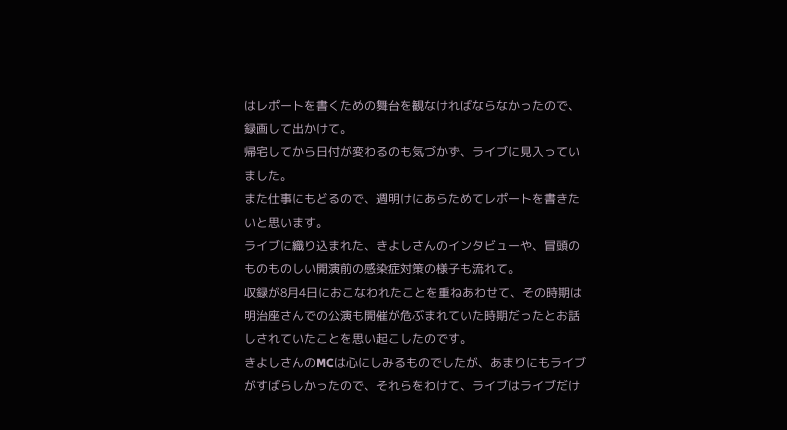はレポートを書くための舞台を観なければならなかったので、録画して出かけて。
帰宅してから日付が変わるのも気づかず、ライブに見入っていました。
また仕事にもどるので、週明けにあらためてレポートを書きたいと思います。
ライブに織り込まれた、きよしさんのインタビューや、冒頭のものものしい開演前の感染症対策の様子も流れて。
収録が8月4日におこなわれたことを重ねあわせて、その時期は明治座さんでの公演も開催が危ぶまれていた時期だったとお話しされていたことを思い起こしたのです。
きよしさんのMCは心にしみるものでしたが、あまりにもライブがすばらしかったので、それらをわけて、ライブはライブだけ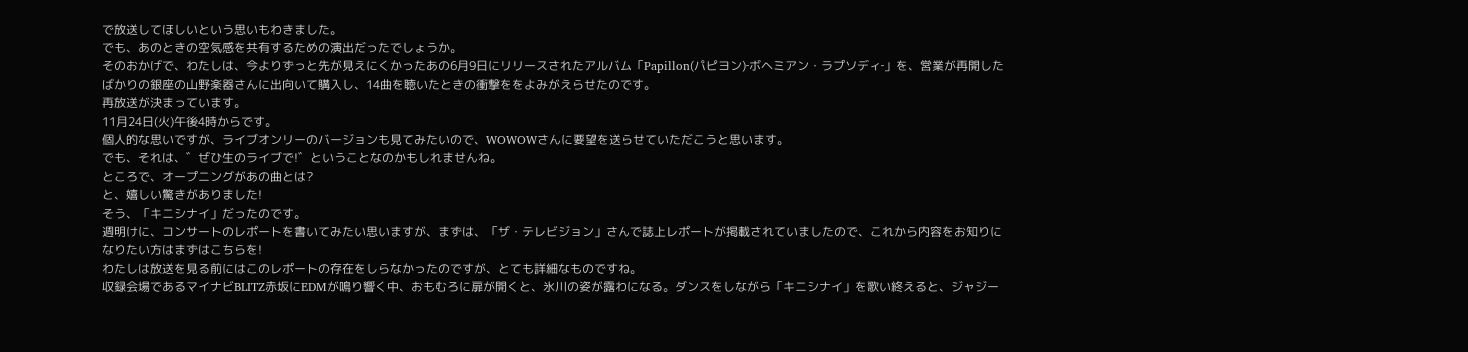で放送してほしいという思いもわきました。
でも、あのときの空気感を共有するための演出だったでしょうか。
そのおかげで、わたしは、今よりずっと先が見えにくかったあの6月9日にリリースされたアルバム「Papillon(パピヨン)‐ボヘミアン・ラプソディ‐」を、営業が再開したばかりの銀座の山野楽器さんに出向いて購入し、14曲を聴いたときの衝撃ををよみがえらせたのです。
再放送が決まっています。
11月24日(火)午後4時からです。
個人的な思いですが、ライブオンリーのバージョンも見てみたいので、WOWOWさんに要望を送らせていただこうと思います。
でも、それは、゛ぜひ生のライブで!゛ということなのかもしれませんね。
ところで、オープニングがあの曲とは?
と、嬉しい驚きがありました!
そう、「キニシナイ」だったのです。
週明けに、コンサートのレポートを書いてみたい思いますが、まずは、「ザ・テレビジョン」さんで誌上レポートが掲載されていましたので、これから内容をお知りになりたい方はまずはこちらを!
わたしは放送を見る前にはこのレポートの存在をしらなかったのですが、とても詳細なものですね。
収録会場であるマイナビBLITZ⾚坂にEDMが鳴り響く中、おもむろに扉が開くと、氷川の姿が露わになる。ダンスをしながら「キニシナイ」を歌い終えると、ジャジー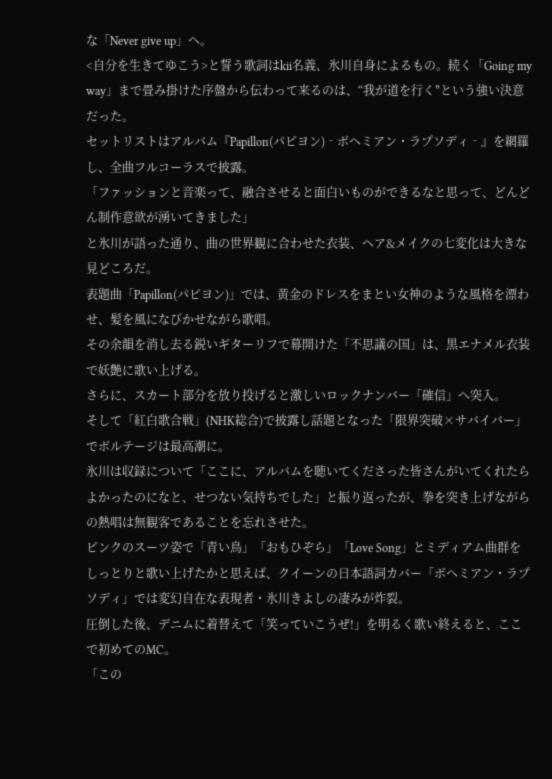な「Never give up」へ。
<自分を生きてゆこう>と誓う歌詞はkii名義、氷川自身によるもの。続く「Going my way」まで畳み掛けた序盤から伝わって来るのは、“我が道を行く″という強い決意だった。
セットリストはアルバム『Papillon(パピヨン)‐ボヘミアン・ラプソディ‐』を網羅し、全曲フルコーラスで披露。
「ファッションと音楽って、融合させると面白いものができるなと思って、どんどん制作意欲が湧いてきました」
と氷川が語った通り、曲の世界観に合わせた衣装、ヘア&メイクの七変化は大きな見どころだ。
表題曲「Papillon(パピヨン)」では、黄金のドレスをまとい女神のような風格を漂わせ、髪を風になびかせながら歌唱。
その余韻を消し去る鋭いギターリフで幕開けた「不思議の国」は、黒エナメル衣装で妖艶に歌い上げる。
さらに、スカート部分を放り投げると激しいロックナンバー「確信」へ突入。
そして「紅白歌合戦」(NHK総合)で披露し話題となった「限界突破×サバイバー」でボルテージは最高潮に。
氷川は収録について「ここに、アルバムを聴いてくださった皆さんがいてくれたらよかったのになと、せつない気持ちでした」と振り返ったが、拳を突き上げながらの熱唱は無観客であることを忘れさせた。
ピンクのスーツ姿で「青い鳥」「おもひぞら」「Love Song」とミディアム曲群をしっとりと歌い上げたかと思えば、クイーンの日本語詞カバー「ボヘミアン・ラプソディ」では変幻自在な表現者・氷川きよしの凄みが炸裂。
圧倒した後、デニムに着替えて「笑っていこうぜ!」を明るく歌い終えると、ここで初めてのMC。
「この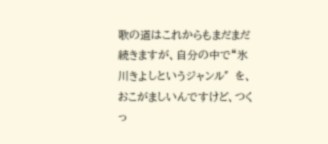歌の道はこれからもまだまだ続きますが、自分の中で“氷川きよしというジャンル″を、おこがましいんですけど、つくっ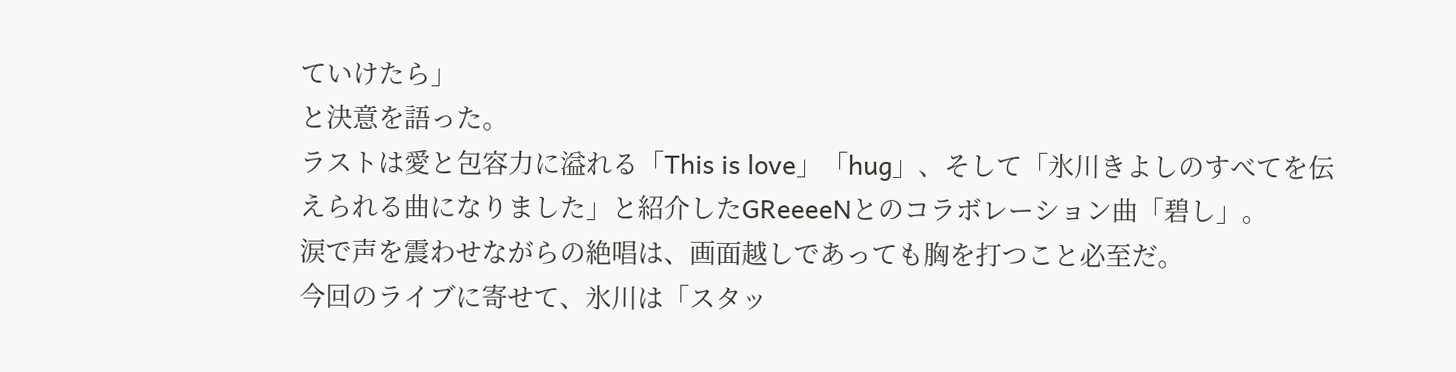ていけたら」
と決意を語った。
ラストは愛と包容力に溢れる「This is love」「hug」、そして「氷川きよしのすべてを伝えられる曲になりました」と紹介したGReeeeNとのコラボレーション曲「碧し」。
涙で声を震わせながらの絶唱は、画面越しであっても胸を打つこと必至だ。
今回のライブに寄せて、氷川は「スタッ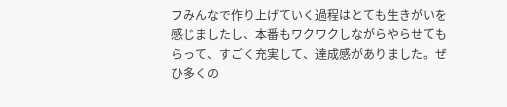フみんなで作り上げていく過程はとても生きがいを感じましたし、本番もワクワクしながらやらせてもらって、すごく充実して、達成感がありました。ぜひ多くの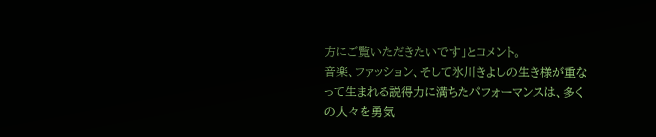方にご覧いただきたいです」とコメント。
音楽、ファッション、そして氷川きよしの生き様が重なって生まれる説得力に満ちたパフォーマンスは、多くの人々を勇気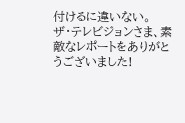付けるに違いない。
ザ・テレビジョンさま、素敵なレポートをありがとうございました!